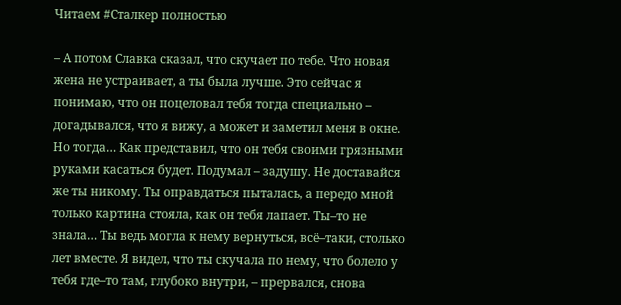Читаем #Сталкер полностью

– А потом Славка сказал, что скучает по тебе. Что новая жена не устраивает, а ты была лучше. Это сейчас я понимаю, что он поцеловал тебя тогда специально – догадывался, что я вижу, а может и заметил меня в окне. Но тогда… Как представил, что он тебя своими грязными руками касаться будет. Подумал – задушу. Не доставайся же ты никому. Ты оправдаться пыталась, а передо мной только картина стояла, как он тебя лапает. Ты–то не знала… Ты ведь могла к нему вернуться, всё–таки, столько лет вместе. Я видел, что ты скучала по нему, что болело у тебя где–то там, глубоко внутри, – прервался, снова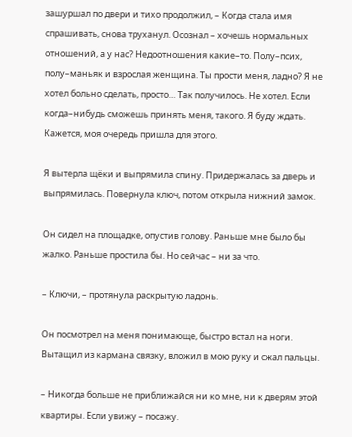зашуршал по двери и тихо продолжил, – Когда стала имя спрашивать, снова труханул. Осознал – хочешь нормальных отношений, а у нас? Недоотношения какие–то. Полу–псих, полу–маньяк и взрослая женщина. Ты прости меня, ладно? Я не хотел больно сделать, просто… Так получилось. Не хотел. Если когда–нибудь сможешь принять меня, такого. Я буду ждать. Кажется, моя очередь пришла для этого.

Я вытерла щёки и выпрямила спину. Придержалась за дверь и выпрямилась. Повернула ключ, потом открыла нижний замок.

Он сидел на площадке, опустив голову. Раньше мне было бы жалко. Раньше простила бы. Но сейчас – ни за что.

– Ключи, – протянула раскрытую ладонь.

Он посмотрел на меня понимающе, быстро встал на ноги. Вытащил из кармана связку, вложил в мою руку и сжал пальцы.

– Никогда больше не приближайся ни ко мне, ни к дверям этой квартиры. Если увижу – посажу.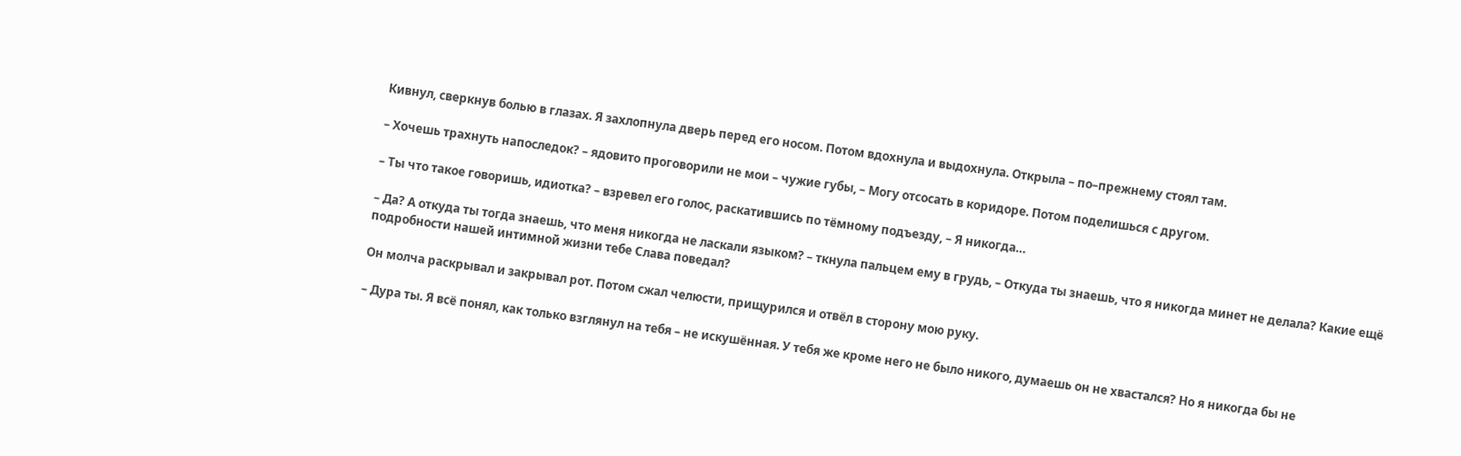Кивнул, сверкнув болью в глазах. Я захлопнула дверь перед его носом. Потом вдохнула и выдохнула. Открыла – по–прежнему стоял там.

– Хочешь трахнуть напоследок? – ядовито проговорили не мои – чужие губы, – Могу отсосать в коридоре. Потом поделишься с другом.

– Ты что такое говоришь, идиотка? – взревел его голос, раскатившись по тёмному подъезду, – Я никогда…

– Да? А откуда ты тогда знаешь, что меня никогда не ласкали языком? – ткнула пальцем ему в грудь, – Откуда ты знаешь, что я никогда минет не делала? Какие ещё подробности нашей интимной жизни тебе Слава поведал?

Он молча раскрывал и закрывал рот. Потом сжал челюсти, прищурился и отвёл в сторону мою руку.

– Дура ты. Я всё понял, как только взглянул на тебя – не искушённая. У тебя же кроме него не было никого, думаешь он не хвастался? Но я никогда бы не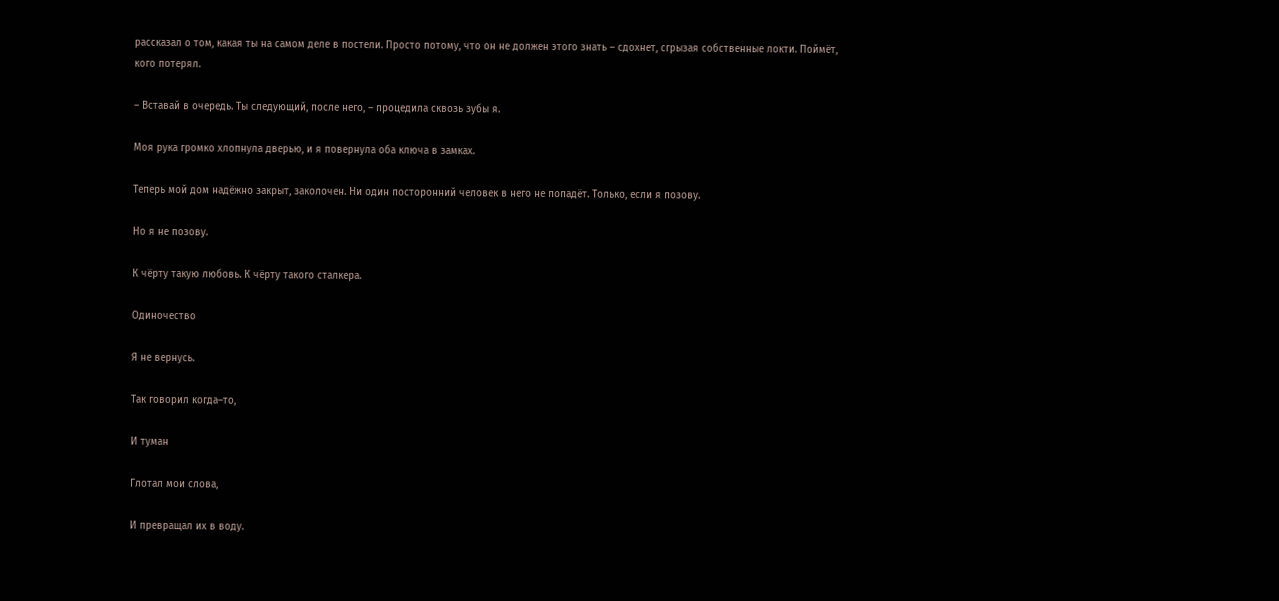рассказал о том, какая ты на самом деле в постели. Просто потому, что он не должен этого знать – сдохнет, сгрызая собственные локти. Поймёт, кого потерял.

– Вставай в очередь. Ты следующий, после него, – процедила сквозь зубы я.

Моя рука громко хлопнула дверью, и я повернула оба ключа в замках.

Теперь мой дом надёжно закрыт, заколочен. Ни один посторонний человек в него не попадёт. Только, если я позову.

Но я не позову.

К чёрту такую любовь. К чёрту такого сталкера.

Одиночество

Я не вернусь.

Так говорил когда–то,

И туман

Глотал мои слова,

И превращал их в воду.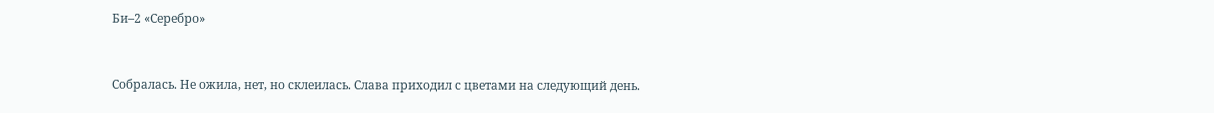Би–2 «Серебро»


Собралась. Не ожила, нет, но склеилась. Слава приходил с цветами на следующий день.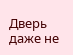Дверь даже не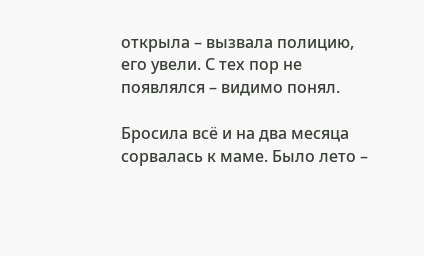открыла – вызвала полицию, его увели. С тех пор не появлялся – видимо понял.

Бросила всё и на два месяца сорвалась к маме. Было лето –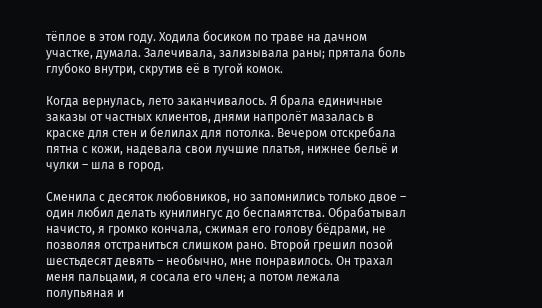тёплое в этом году. Ходила босиком по траве на дачном участке, думала. Залечивала, зализывала раны; прятала боль глубоко внутри, скрутив её в тугой комок.

Когда вернулась, лето заканчивалось. Я брала единичные заказы от частных клиентов, днями напролёт мазалась в краске для стен и белилах для потолка. Вечером отскребала пятна с кожи, надевала свои лучшие платья, нижнее бельё и чулки – шла в город.

Сменила с десяток любовников, но запомнились только двое – один любил делать кунилингус до беспамятства. Обрабатывал начисто, я громко кончала, сжимая его голову бёдрами, не позволяя отстраниться слишком рано. Второй грешил позой шестьдесят девять – необычно, мне понравилось. Он трахал меня пальцами, я сосала его член; а потом лежала полупьяная и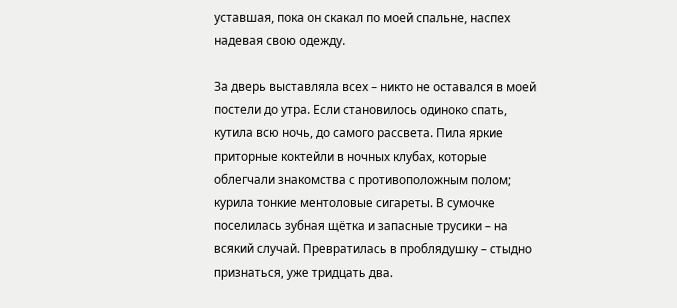уставшая, пока он скакал по моей спальне, наспех надевая свою одежду.

За дверь выставляла всех – никто не оставался в моей постели до утра. Если становилось одиноко спать, кутила всю ночь, до самого рассвета. Пила яркие приторные коктейли в ночных клубах, которые облегчали знакомства с противоположным полом; курила тонкие ментоловые сигареты. В сумочке поселилась зубная щётка и запасные трусики – на всякий случай. Превратилась в проблядушку – стыдно признаться, уже тридцать два.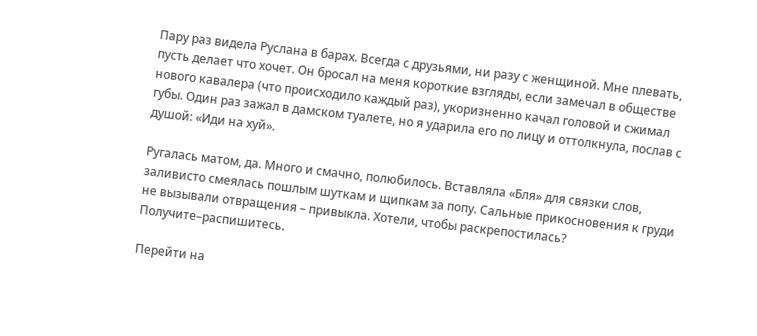Пару раз видела Руслана в барах. Всегда с друзьями, ни разу с женщиной. Мне плевать, пусть делает что хочет. Он бросал на меня короткие взгляды, если замечал в обществе нового кавалера (что происходило каждый раз), укоризненно качал головой и сжимал губы. Один раз зажал в дамском туалете, но я ударила его по лицу и оттолкнула, послав с душой: «Иди на хуй».

Ругалась матом, да. Много и смачно, полюбилось. Вставляла «Бля» для связки слов, заливисто смеялась пошлым шуткам и щипкам за попу. Сальные прикосновения к груди не вызывали отвращения – привыкла. Хотели, чтобы раскрепостилась? Получите–распишитесь.

Перейти на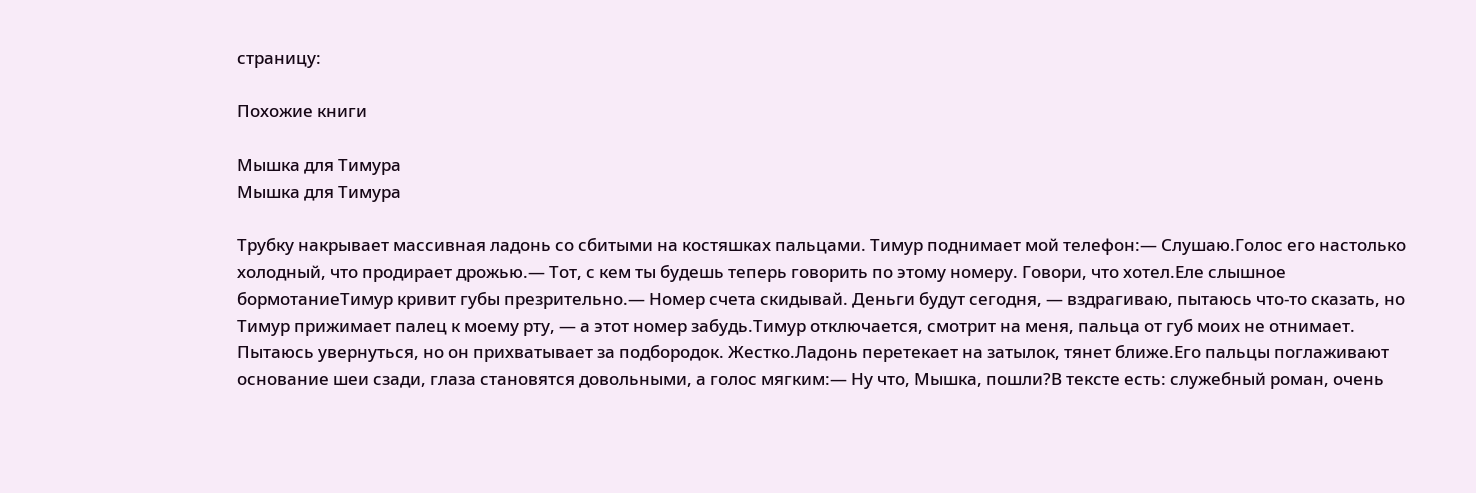страницу:

Похожие книги

Мышка для Тимура
Мышка для Тимура

Трубку накрывает массивная ладонь со сбитыми на костяшках пальцами. Тимур поднимает мой телефон:— Слушаю.Голос его настолько холодный, что продирает дрожью.— Тот, с кем ты будешь теперь говорить по этому номеру. Говори, что хотел.Еле слышное бормотаниеТимур кривит губы презрительно.— Номер счета скидывай. Деньги будут сегодня, — вздрагиваю, пытаюсь что-то сказать, но Тимур прижимает палец к моему рту, — а этот номер забудь.Тимур отключается, смотрит на меня, пальца от губ моих не отнимает. Пытаюсь увернуться, но он прихватывает за подбородок. Жестко.Ладонь перетекает на затылок, тянет ближе.Его пальцы поглаживают основание шеи сзади, глаза становятся довольными, а голос мягким:— Ну что, Мышка, пошли?В тексте есть: служебный роман, очень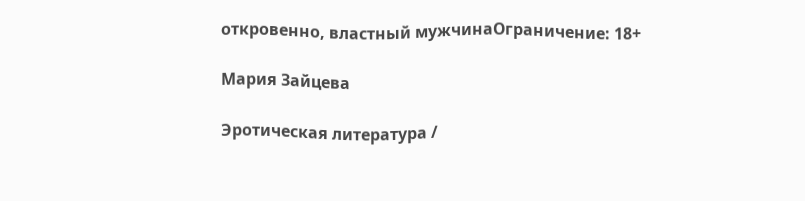откровенно, властный мужчинаОграничение: 18+

Мария Зайцева

Эротическая литература /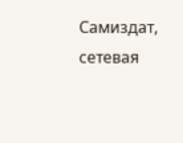Самиздат, сетевая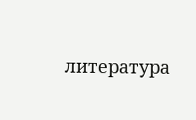литература